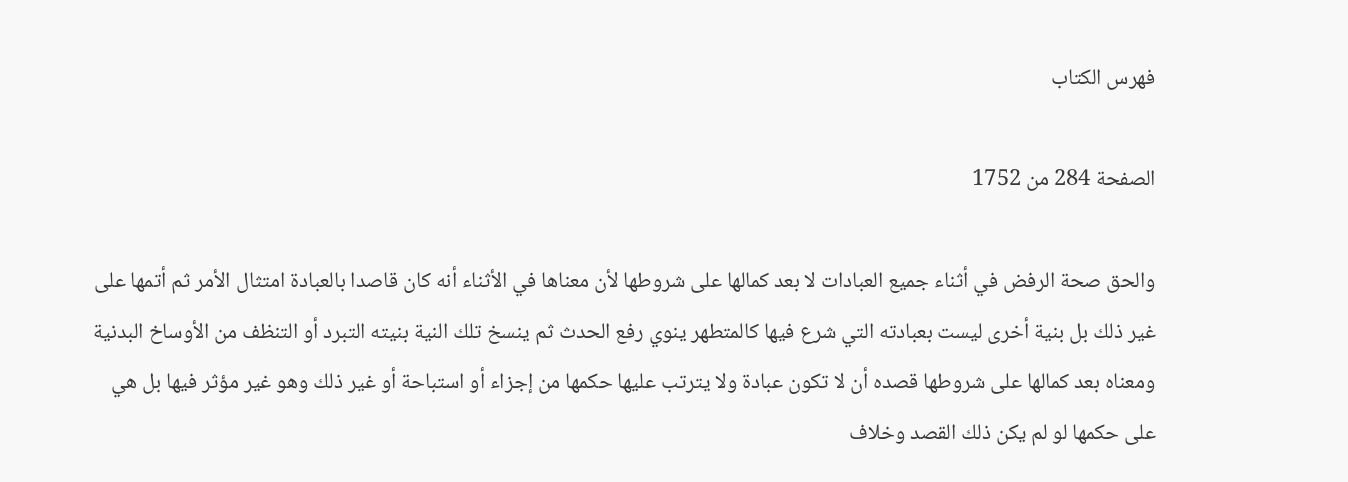فهرس الكتاب

الصفحة 284 من 1752

والحق صحة الرفض في أثناء جميع العبادات لا بعد كمالها على شروطها لأن معناها في الأثناء أنه كان قاصدا بالعبادة امتثال الأمر ثم أتمها على غير ذلك بل بنية أخرى ليست بعبادته التي شرع فيها كالمتطهر ينوي رفع الحدث ثم ينسخ تلك النية بنيته التبرد أو التنظف من الأوساخ البدنية ومعناه بعد كمالها على شروطها قصده أن لا تكون عبادة ولا يترتب عليها حكمها من إجزاء أو استباحة أو غير ذلك وهو غير مؤثر فيها بل هي على حكمها لو لم يكن ذلك القصد وخلاف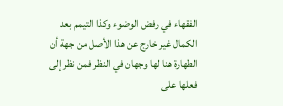الفقهاء في رفض الوضوء وكذا التيمم بعد الكمال غير خارج عن هذا الأصل من جهة أن الطهارة هنا لها وجهان في النظر فمن نظر إلى فعلها على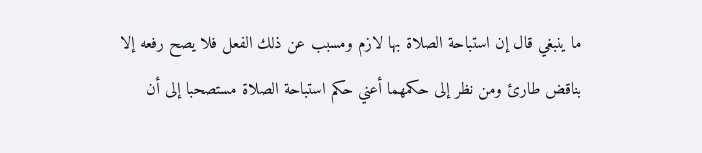ما ينبغي قال إن استباحة الصلاة بها لازم ومسبب عن ذلك الفعل فلا يصح رفعه إلا بناقض طارئ ومن نظر إلى حكمهما أعني حكم استباحة الصلاة مستصحبا إلى أن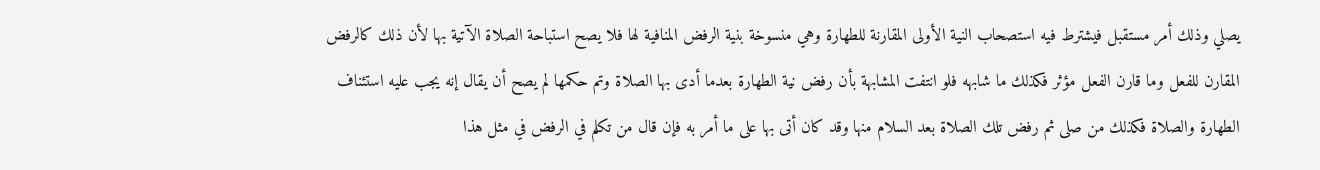يصلي وذلك أمر مستقبل فيشترط فيه استصحاب النية الأولى المقارنة للطهارة وهي منسوخة بنية الرفض المنافية لها فلا يصح استباحة الصلاة الآتية بها لأن ذلك كالرفض المقارن للفعل وما قارن الفعل مؤثر فكذلك ما شابهه فلو انتفت المشابهة بأن رفض نية الطهارة بعدما أدى بها الصلاة وتم حكمها لم يصح أن يقال إنه يجب عليه استئناف الطهارة والصلاة فكذلك من صلى ثم رفض تلك الصلاة بعد السلام منها وقد كان أتى بها على ما أمر به فإن قال من تكلم في الرفض في مثل هذا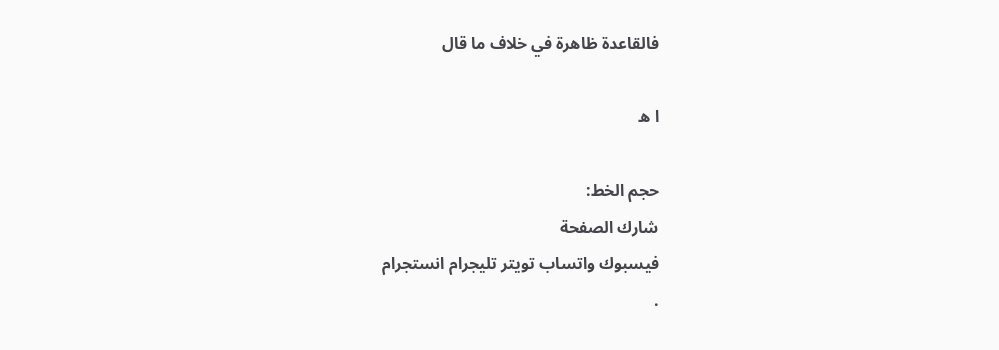فالقاعدة ظاهرة في خلاف ما قال

ا ه

حجم الخط:
شارك الصفحة
فيسبوك واتساب تويتر تليجرام انستجرام
.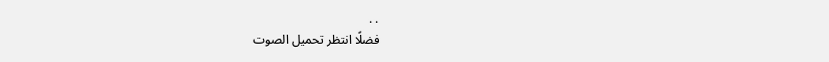. .
فضلًا انتظر تحميل الصوت